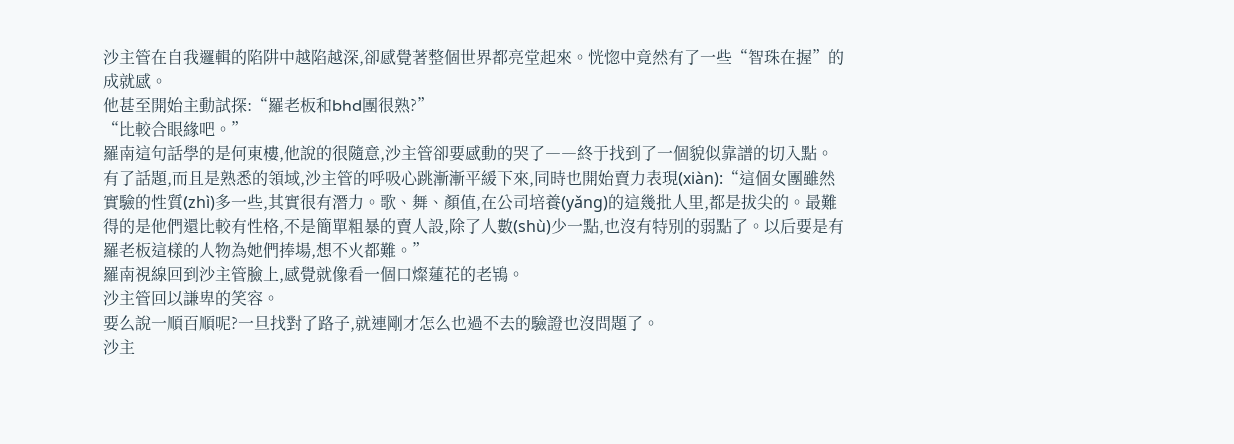沙主管在自我邏輯的陷阱中越陷越深,卻感覺著整個世界都亮堂起來。恍惚中竟然有了一些“智珠在握”的成就感。
他甚至開始主動試探:“羅老板和bhd團很熟?”
“比較合眼緣吧。”
羅南這句話學的是何東樓,他說的很隨意,沙主管卻要感動的哭了――終于找到了一個貌似靠譜的切入點。
有了話題,而且是熟悉的領域,沙主管的呼吸心跳漸漸平緩下來,同時也開始賣力表現(xiàn):“這個女團雖然實驗的性質(zhì)多一些,其實很有潛力。歌、舞、顏值,在公司培養(yǎng)的這幾批人里,都是拔尖的。最難得的是他們還比較有性格,不是簡單粗暴的賣人設,除了人數(shù)少一點,也沒有特別的弱點了。以后要是有羅老板這樣的人物為她們捧場,想不火都難。”
羅南視線回到沙主管臉上,感覺就像看一個口燦蓮花的老鴇。
沙主管回以謙卑的笑容。
要么說一順百順呢?一旦找對了路子,就連剛才怎么也過不去的驗證也沒問題了。
沙主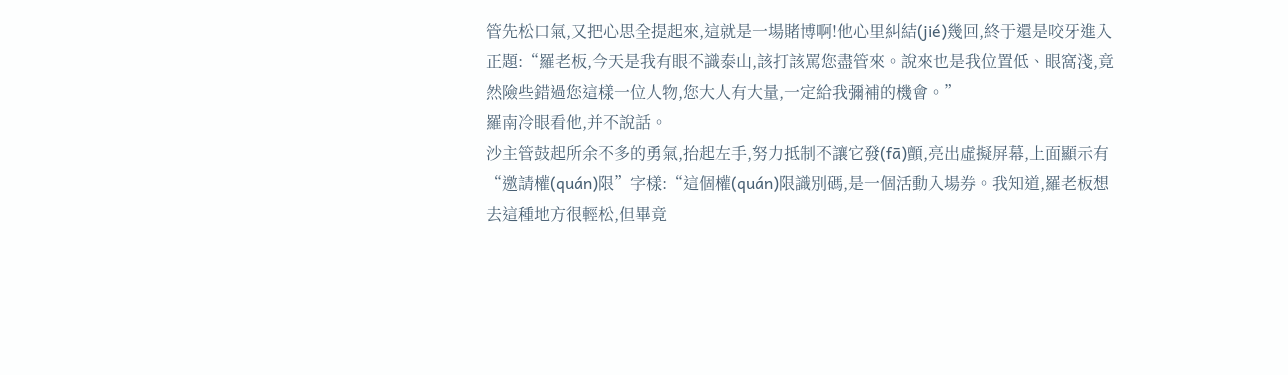管先松口氣,又把心思全提起來,這就是一場賭博啊!他心里糾結(jié)幾回,終于還是咬牙進入正題:“羅老板,今天是我有眼不識泰山,該打該罵您盡管來。說來也是我位置低、眼窩淺,竟然險些錯過您這樣一位人物,您大人有大量,一定給我彌補的機會。”
羅南冷眼看他,并不說話。
沙主管鼓起所余不多的勇氣,抬起左手,努力抵制不讓它發(fā)顫,亮出虛擬屏幕,上面顯示有“邀請權(quán)限”字樣:“這個權(quán)限識別碼,是一個活動入場券。我知道,羅老板想去這種地方很輕松,但畢竟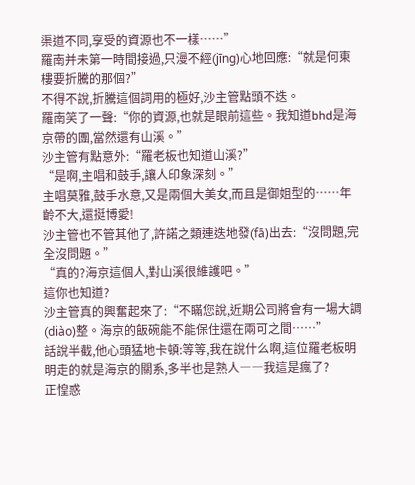渠道不同,享受的資源也不一樣……”
羅南并未第一時間接過,只漫不經(jīng)心地回應:“就是何東樓要折騰的那個?”
不得不說,折騰這個詞用的極好,沙主管點頭不迭。
羅南笑了一聲:“你的資源,也就是眼前這些。我知道bhd是海京帶的團,當然還有山溪。”
沙主管有點意外:“羅老板也知道山溪?”
“是啊,主唱和鼓手,讓人印象深刻。”
主唱莫雅,鼓手水意,又是兩個大美女,而且是御姐型的……年齡不大,還挺博愛!
沙主管也不管其他了,許諾之類連迭地發(fā)出去:“沒問題,完全沒問題。”
“真的?海京這個人,對山溪很維護吧。”
這你也知道?
沙主管真的興奮起來了:“不瞞您說,近期公司將會有一場大調(diào)整。海京的飯碗能不能保住還在兩可之間……”
話說半截,他心頭猛地卡頓:等等,我在說什么啊,這位羅老板明明走的就是海京的關系,多半也是熟人――我這是瘋了?
正惶惑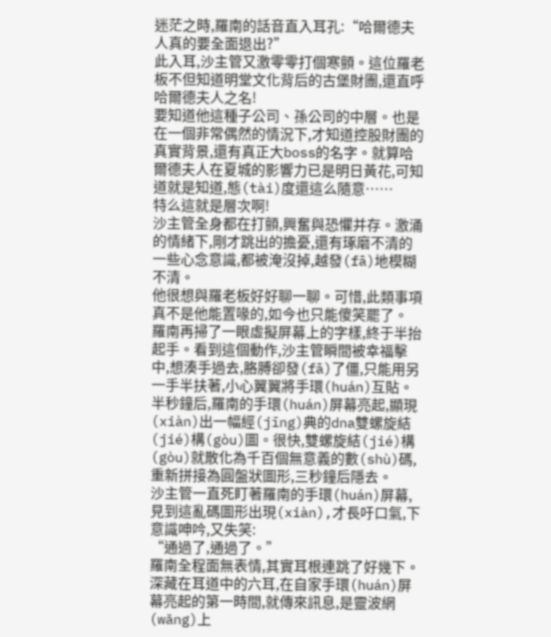迷茫之時,羅南的話音直入耳孔:“哈爾德夫人真的要全面退出?”
此入耳,沙主管又激零零打個寒顫。這位羅老板不但知道明堂文化背后的古堡財團,還直呼哈爾德夫人之名!
要知道他這種子公司、孫公司的中層。也是在一個非常偶然的情況下,才知道控股財團的真實背景,還有真正大boss的名字。就算哈爾德夫人在夏城的影響力已是明日黃花,可知道就是知道,態(tài)度還這么隨意……
特么這就是層次啊!
沙主管全身都在打顫,興奮與恐懼并存。激涌的情緒下,剛才跳出的擔憂,還有琢磨不清的一些心念意識,都被淹沒掉,越發(fā)地模糊不清。
他很想與羅老板好好聊一聊。可惜,此類事項真不是他能置喙的,如今也只能傻笑罷了。
羅南再掃了一眼虛擬屏幕上的字樣,終于半抬起手。看到這個動作,沙主管瞬間被幸福擊中,想湊手過去,胳膊卻發(fā)了僵,只能用另一手半扶著,小心翼翼將手環(huán)互貼。
半秒鐘后,羅南的手環(huán)屏幕亮起,顯現(xiàn)出一幅經(jīng)典的dna雙螺旋結(jié)構(gòu)圖。很快,雙螺旋結(jié)構(gòu)就散化為千百個無意義的數(shù)碼,重新拼接為圓盤狀圖形,三秒鐘后隱去。
沙主管一直死盯著羅南的手環(huán)屏幕,見到這亂碼圖形出現(xiàn),才長吁口氣,下意識呻吟,又失笑:
“通過了,通過了。”
羅南全程面無表情,其實耳根連跳了好幾下。深藏在耳道中的六耳,在自家手環(huán)屏幕亮起的第一時間,就傳來訊息,是靈波網(wǎng)上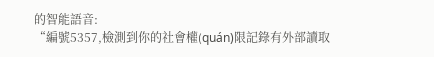的智能語音:
“編號5357,檢測到你的社會權(quán)限記錄有外部讀取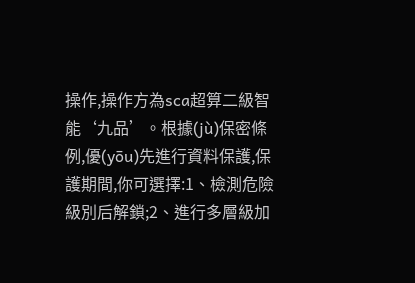操作,操作方為sca超算二級智能‘九品’。根據(jù)保密條例,優(yōu)先進行資料保護,保護期間,你可選擇:1、檢測危險級別后解鎖;2、進行多層級加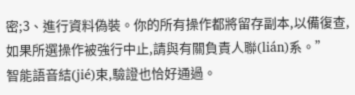密;3、進行資料偽裝。你的所有操作都將留存副本,以備復查,如果所選操作被強行中止,請與有關負責人聯(lián)系。”
智能語音結(jié)束,驗證也恰好通過。